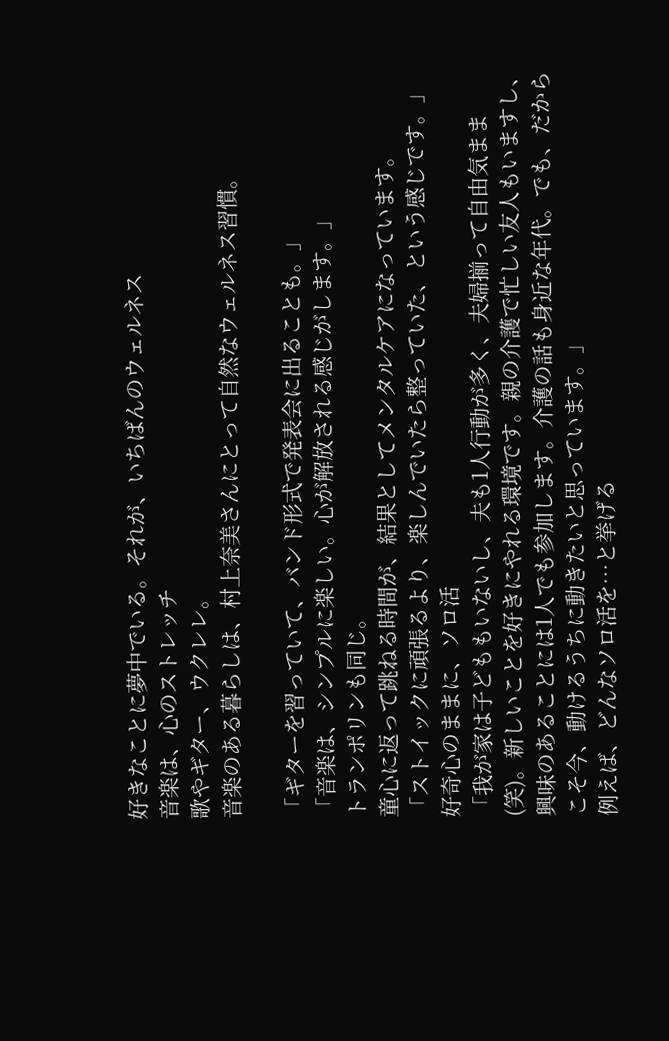好きなことに夢中でいる。それが、いちばんのウェルネス
音楽は、心のストレッチ
歌やギター、ウクレレ。
音楽のある暮らしは、村上奈美さんにとって自然なウェルネス習慣。

「ギターを習っていて、バンド形式で発表会に出ることも。」
「音楽は、シンプルに楽しい。心が解放される感じがします。」
トランポリンも同じ。
童心に返って跳ねる時間が、結果としてメンタルケアになっています。
「ストイックに頑張るより、楽しんでいたら整っていた、という感じです。」
好奇心のままに、ソロ活
「我が家は子どももいないし、夫も1人行動が多く、夫婦揃って自由気まま(笑)。新しいことを好きにやれる環境です。親の介護で忙しい友人もいますし、興味のあることには1人でも参加します。介護の話も身近な年代。でも、だからこそ今、動けるうちに動きたいと思っています。」
例えば、どんなソロ活を…と挙げる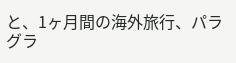と、1ヶ月間の海外旅行、パラグラ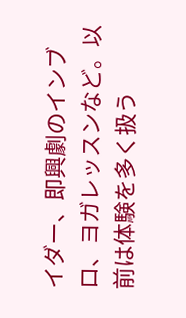イダー、即興劇のインブロ、ヨガレッスンなど。以前は体験を多く扱う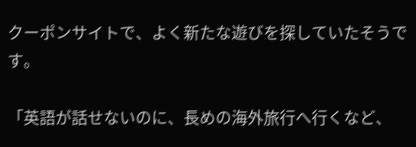クーポンサイトで、よく新たな遊びを探していたそうです。

「英語が話せないのに、長めの海外旅行へ行くなど、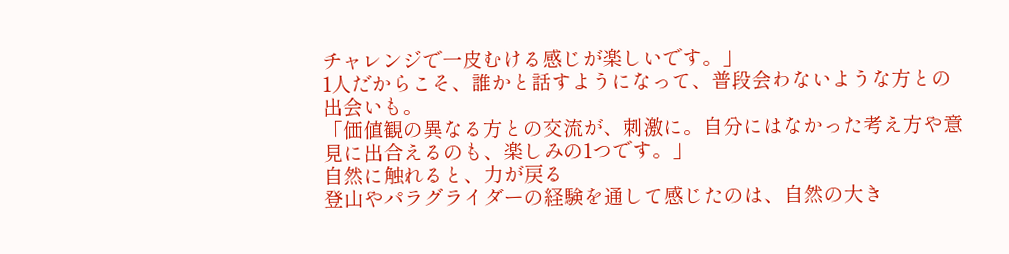チャレンジで一皮むける感じが楽しいです。」
1人だからこそ、誰かと話すようになって、普段会わないような方との出会いも。
「価値観の異なる方との交流が、刺激に。自分にはなかった考え方や意見に出合えるのも、楽しみの1つです。」
自然に触れると、力が戻る
登山やパラグライダーの経験を通して感じたのは、自然の大き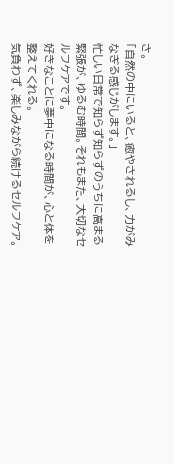さ。
「自然の中にいると、癒やされるし、力がみなぎる感じがします。」
忙しい日常で知らず知らずのうちに高まる緊張が、ゆるむ時間。それもまた、大切なセルフケアです。
好きなことに夢中になる時間が、心と体を整えてくれる。
気負わず、楽しみながら続けるセルフケア。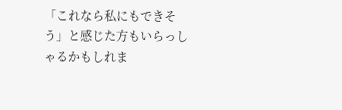「これなら私にもできそう」と感じた方もいらっしゃるかもしれま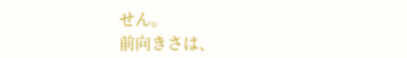せん。
前向きさは、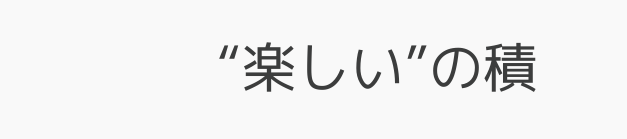“楽しい”の積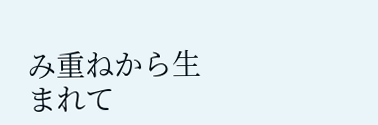み重ねから生まれて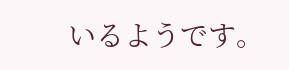いるようです。